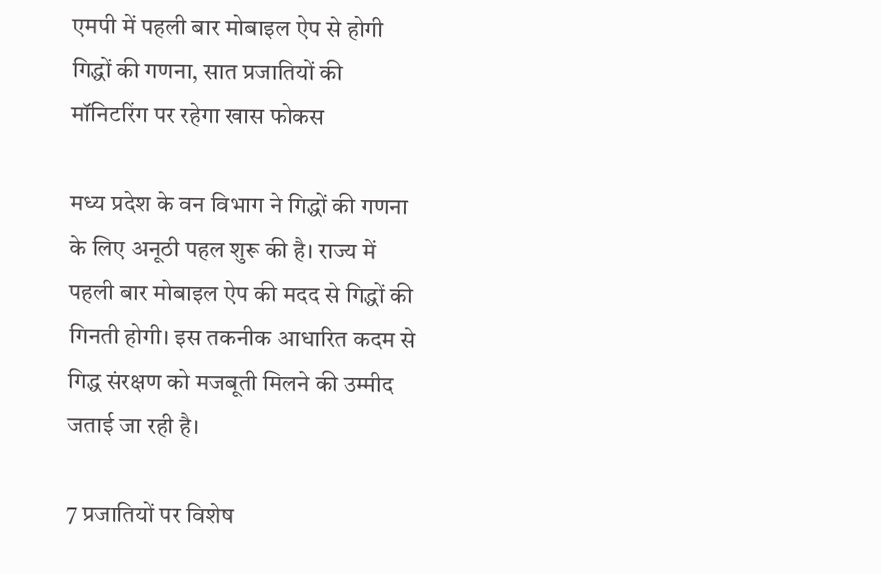एमपी में पहली बार मोबाइल ऐप से होगी गिद्धों की गणना, सात प्रजातियों की मॉनिटरिंग पर रहेगा खास फोकस

मध्य प्रदेश के वन विभाग ने गिद्धों की गणना के लिए अनूठी पहल शुरू की है। राज्य में पहली बार मोबाइल ऐप की मदद से गिद्धों की गिनती होगी। इस तकनीक आधारित कदम से गिद्ध संरक्षण को मजबूती मिलने की उम्मीद जताई जा रही है।

7 प्रजातियों पर विशेष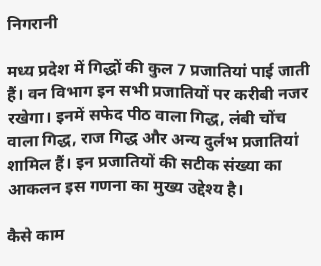निगरानी

मध्य प्रदेश में गिद्धों की कुल 7 प्रजातियां पाई जाती हैं। वन विभाग इन सभी प्रजातियों पर करीबी नजर रखेगा। इनमें सफेद पीठ वाला गिद्ध, लंबी चोंच वाला गिद्ध, राज गिद्ध और अन्य दुर्लभ प्रजातियां शामिल हैं। इन प्रजातियों की सटीक संख्या का आकलन इस गणना का मुख्य उद्देश्य है।

कैसे काम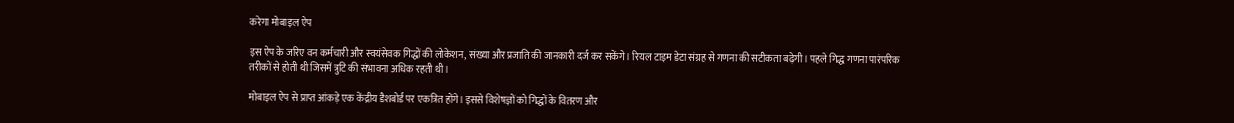करेगा मोबाइल ऐप

इस ऐप के जरिए वन कर्मचारी और स्वयंसेवक गिद्धों की लोकेशन, संख्या और प्रजाति की जानकारी दर्ज कर सकेंगे। रियल टाइम डेटा संग्रह से गणना की सटीकता बढ़ेगी। पहले गिद्ध गणना पारंपरिक तरीकों से होती थी जिसमें त्रुटि की संभावना अधिक रहती थी।

मोबाइल ऐप से प्राप्त आंकड़े एक केंद्रीय डैशबोर्ड पर एकत्रित होंगे। इससे विशेषज्ञों को गिद्धों के वितरण और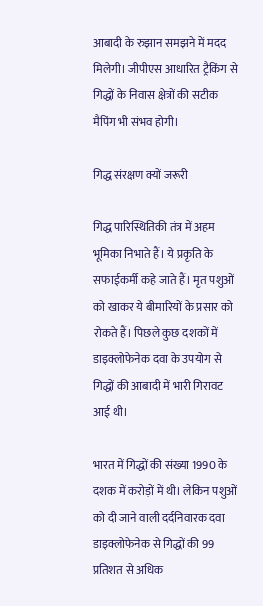आबादी के रुझान समझने में मदद मिलेगी। जीपीएस आधारित ट्रैकिंग से गिद्धों के निवास क्षेत्रों की सटीक मैपिंग भी संभव होगी।

गिद्ध संरक्षण क्यों जरूरी

गिद्ध पारिस्थितिकी तंत्र में अहम भूमिका निभाते हैं। ये प्रकृति के सफाईकर्मी कहे जाते हैं। मृत पशुओं को खाकर ये बीमारियों के प्रसार को रोकते हैं। पिछले कुछ दशकों में डाइक्लोफेनेक दवा के उपयोग से गिद्धों की आबादी में भारी गिरावट आई थी।

भारत में गिद्धों की संख्या 1990 के दशक में करोड़ों में थी। लेकिन पशुओं को दी जाने वाली दर्दनिवारक दवा डाइक्लोफेनेक से गिद्धों की 99 प्रतिशत से अधिक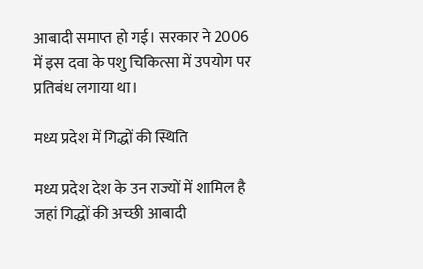आबादी समाप्त हो गई। सरकार ने 2006 में इस दवा के पशु चिकित्सा में उपयोग पर प्रतिबंध लगाया था।

मध्य प्रदेश में गिद्धों की स्थिति

मध्य प्रदेश देश के उन राज्यों में शामिल है जहां गिद्धों की अच्छी आबादी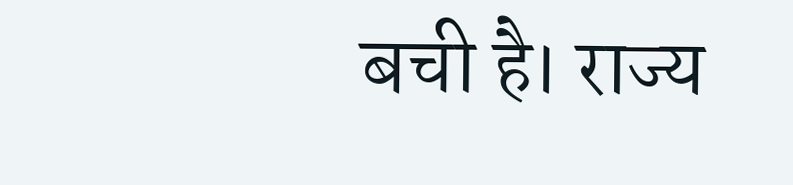बची है। राज्य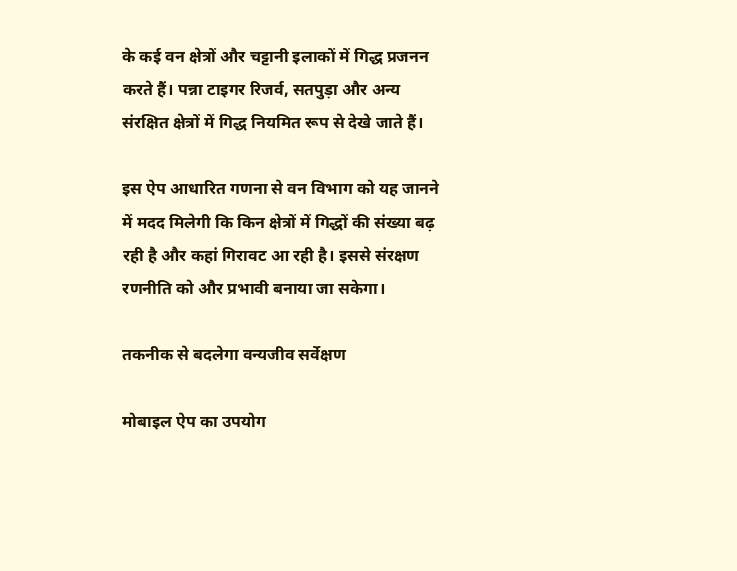के कई वन क्षेत्रों और चट्टानी इलाकों में गिद्ध प्रजनन करते हैं। पन्ना टाइगर रिजर्व, सतपुड़ा और अन्य संरक्षित क्षेत्रों में गिद्ध नियमित रूप से देखे जाते हैं।

इस ऐप आधारित गणना से वन विभाग को यह जानने में मदद मिलेगी कि किन क्षेत्रों में गिद्धों की संख्या बढ़ रही है और कहां गिरावट आ रही है। इससे संरक्षण रणनीति को और प्रभावी बनाया जा सकेगा।

तकनीक से बदलेगा वन्यजीव सर्वेक्षण

मोबाइल ऐप का उपयोग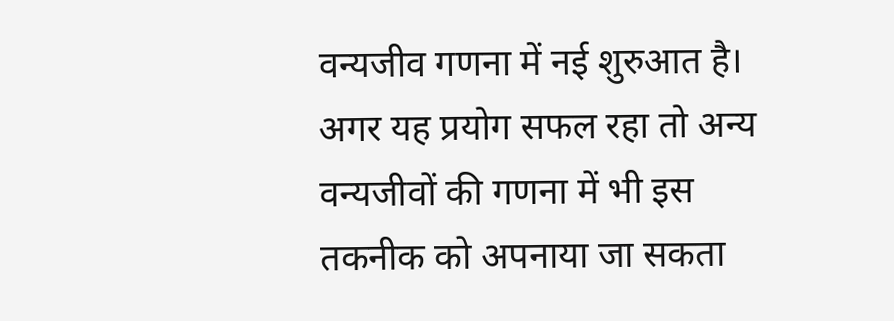वन्यजीव गणना में नई शुरुआत है। अगर यह प्रयोग सफल रहा तो अन्य वन्यजीवों की गणना में भी इस तकनीक को अपनाया जा सकता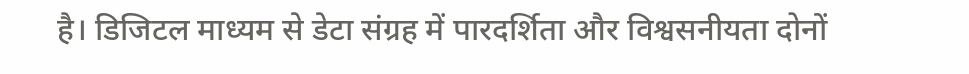है। डिजिटल माध्यम से डेटा संग्रह में पारदर्शिता और विश्वसनीयता दोनों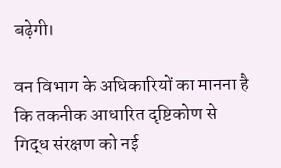बढ़ेगी।

वन विभाग के अधिकारियों का मानना है कि तकनीक आधारित दृष्टिकोण से गिद्ध संरक्षण को नई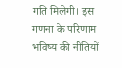गति मिलेगी। इस गणना के परिणाम भविष्य की नीतियों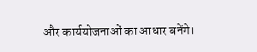और कार्ययोजनाओं का आधार बनेंगे।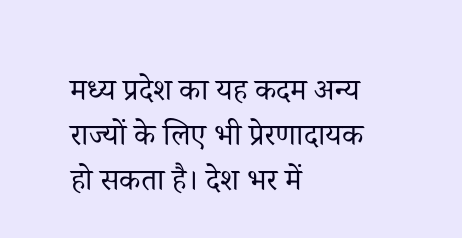मध्य प्रदेश का यह कदम अन्य राज्यों के लिए भी प्रेरणादायक हो सकता है। देश भर में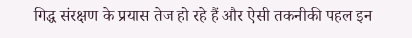गिद्ध संरक्षण के प्रयास तेज हो रहे हैं और ऐसी तकनीकी पहल इन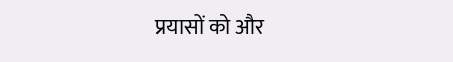प्रयासों को और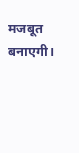मजबूत बनाएगी।